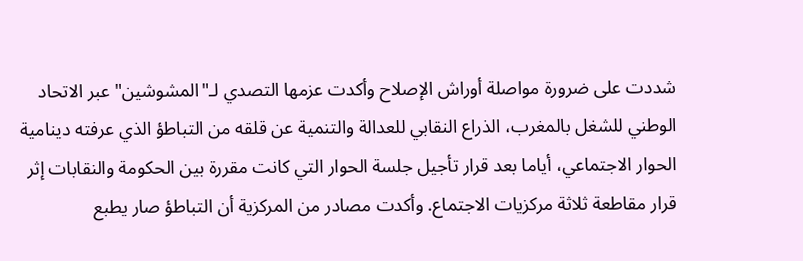شددت على ضرورة مواصلة أوراش الإصلاح وأكدت عزمها التصدي لـ"المشوشين" عبر الاتحاد الوطني للشغل بالمغرب، الذراع النقابي للعدالة والتنمية عن قلقه من التباطؤ الذي عرفته دينامية الحوار الاجتماعي، أياما بعد قرار تأجيل جلسة الحوار التي كانت مقررة بين الحكومة والنقابات إثر قرار مقاطعة ثلاثة مركزيات الاجتماع. وأكدت مصادر من المركزية أن التباطؤ صار يطبع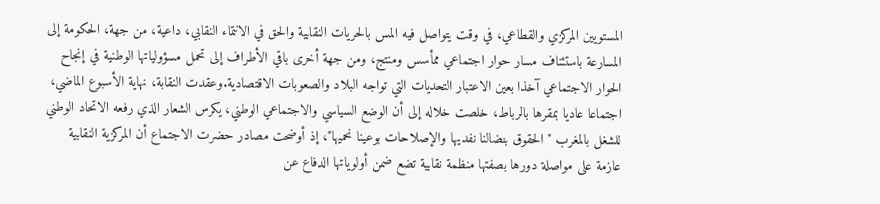المستويين المركزي والقطاعي، في وقت يتواصل فيه المس بالحريات النقابية والحق في الانتماء النقابي، داعية، من جهة، الحكومة إلى المسارعة باستئناف مسار حوار اجتماعي ممأسس ومنتج، ومن جهة أخرى باقي الأطراف إلى تحمل مسؤولياتها الوطنية في إنجاح الحوار الاجتماعي آخذا بعين الاعتبار التحديات التي تواجه البلاد والصعوبات الاقتصادية.وعقدت النقابة، نهاية الأسبوع الماضي، اجتماعا عاديا بمقرها بالرباط، خلصت خلاله إلى أن الوضع السياسي والاجتماعي الوطني، يكرس الشعار الذي رفعه الاتحاد الوطني للشغل بالمغرب "الحقوق بنضالنا نفديها والإصلاحات بوعينا نحميها"، إذ أوضحت مصادر حضرت الاجتماع أن المركزية النقابية عازمة على مواصلة دورها بصفتها منظمة نقابية تضع ضمن أولوياتها الدفاع عن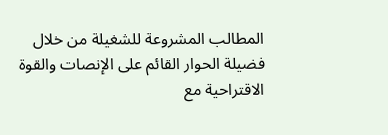المطالب المشروعة للشغيلة من خلال فضيلة الحوار القائم على الإنصات والقوة الاقتراحية مع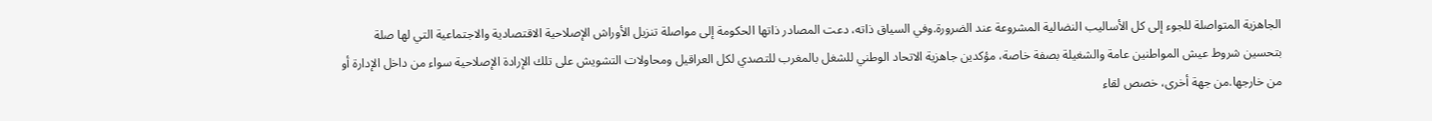الجاهزية المتواصلة للجوء إلى كل الأساليب النضالية المشروعة عند الضرورة.وفي السياق ذاته، دعت المصادر ذاتها الحكومة إلى مواصلة تنزيل الأوراش الإصلاحية الاقتصادية والاجتماعية التي لها صلة بتحسين شروط عيش المواطنين عامة والشغيلة بصفة خاصة، مؤكدين جاهزية الاتحاد الوطني للشغل بالمغرب للتصدي لكل العراقيل ومحاولات التشويش على تلك الإرادة الإصلاحية سواء من داخل الإدارة أو من خارجها.من جهة أخرى، خصص لقاء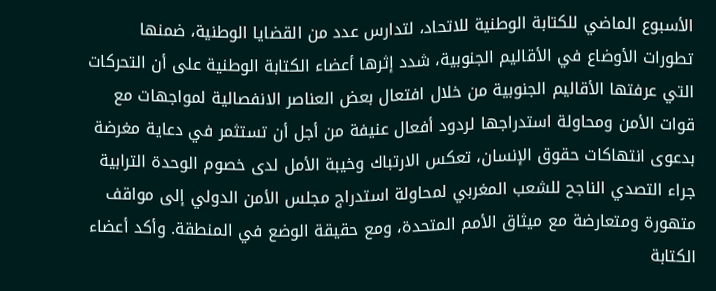الأسبوع الماضي للكتابة الوطنية للاتحاد، لتدارس عدد من القضايا الوطنية، ضمنها تطورات الأوضاع في الأقاليم الجنوبية، شدد إثرها أعضاء الكتابة الوطنية على أن التحركات التي عرفتها الأقاليم الجنوبية من خلال افتعال بعض العناصر الانفصالية لمواجهات مع قوات الأمن ومحاولة استدراجها لردود أفعال عنيفة من أجل أن تستثمر في دعاية مغرضة بدعوى انتهاكات حقوق الإنسان، تعكس الارتباك وخيبة الأمل لدى خصوم الوحدة الترابية جراء التصدي الناجح للشعب المغربي لمحاولة استدراج مجلس الأمن الدولي إلى مواقف متهورة ومتعارضة مع ميثاق الأمم المتحدة، ومع حقيقة الوضع في المنطقة. وأكد أعضاء الكتابة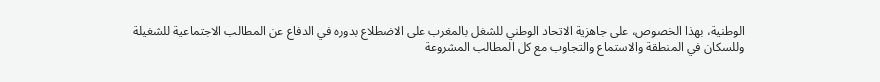الوطنية، بهذا الخصوص، على جاهزية الاتحاد الوطني للشغل بالمغرب على الاضطلاع بدوره في الدفاع عن المطالب الاجتماعية للشغيلة وللسكان في المنطقة والاستماع والتجاوب مع كل المطالب المشروعة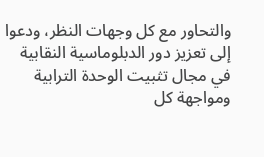والتحاور مع كل وجهات النظر، ودعوا إلى تعزيز دور الدبلوماسية النقابية في مجال تثبيت الوحدة الترابية ومواجهة كل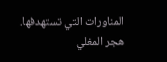المناورات التي تستهدفها. هجر المغلي